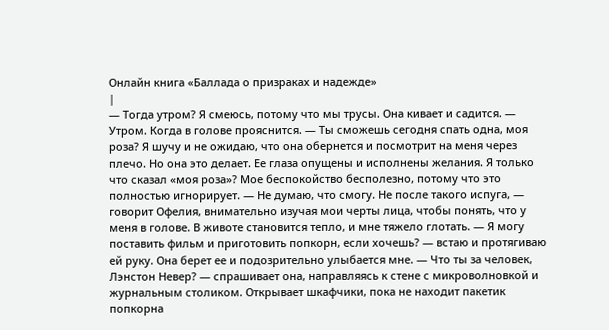Онлайн книга «Баллада о призраках и надежде»
|
— Тогда утром? Я смеюсь, потому что мы трусы. Она кивает и садится. — Утром. Когда в голове прояснится. — Ты сможешь сегодня спать одна, моя роза? Я шучу и не ожидаю, что она обернется и посмотрит на меня через плечо. Но она это делает. Ее глаза опущены и исполнены желания. Я только что сказал «моя роза»? Мое беспокойство бесполезно, потому что это полностью игнорирует. — Не думаю, что смогу. Не после такого испуга, — говорит Офелия, внимательно изучая мои черты лица, чтобы понять, что у меня в голове. В животе становится тепло, и мне тяжело глотать. — Я могу поставить фильм и приготовить попкорн, если хочешь? — встаю и протягиваю ей руку. Она берет ее и подозрительно улыбается мне. — Что ты за человек, Лэнстон Невер? — спрашивает она, направляясь к стене с микроволновкой и журнальным столиком. Открывает шкафчики, пока не находит пакетик попкорна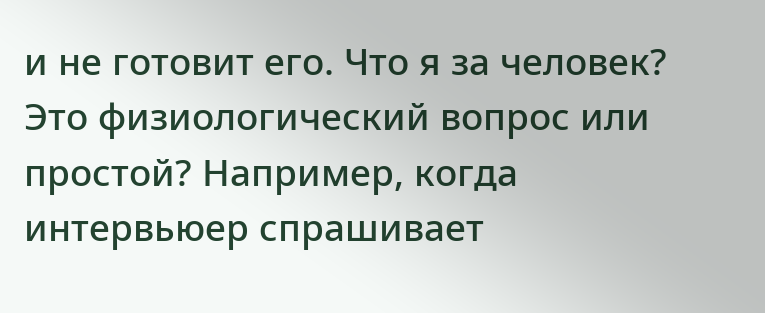и не готовит его. Что я за человек? Это физиологический вопрос или простой? Например, когда интервьюер спрашивает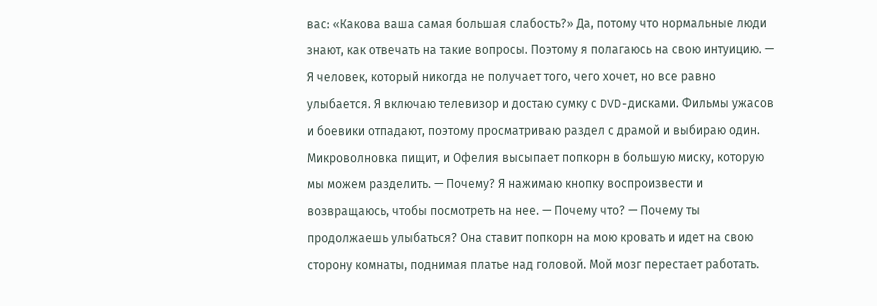вас: «Какова ваша самая большая слабость?» Да, потому что нормальные люди знают, как отвечать на такие вопросы. Поэтому я полагаюсь на свою интуицию. — Я человек, который никогда не получает того, чего хочет, но все равно улыбается. Я включаю телевизор и достаю сумку с DVD-дисками. Фильмы ужасов и боевики отпадают, поэтому просматриваю раздел с драмой и выбираю один. Микроволновка пищит, и Офелия высыпает попкорн в большую миску, которую мы можем разделить. — Почему? Я нажимаю кнопку воспроизвести и возвращаюсь, чтобы посмотреть на нее. — Почему что? — Почему ты продолжаешь улыбаться? Она ставит попкорн на мою кровать и идет на свою сторону комнаты, поднимая платье над головой. Мой мозг перестает работать.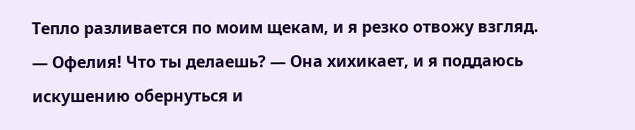Тепло разливается по моим щекам, и я резко отвожу взгляд. — Офелия! Что ты делаешь? — Она хихикает, и я поддаюсь искушению обернуться и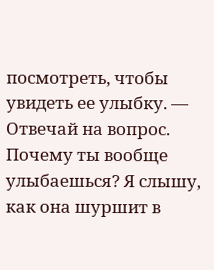посмотреть, чтобы увидеть ее улыбку. — Отвечай на вопрос. Почему ты вообще улыбаешься? Я слышу, как она шуршит в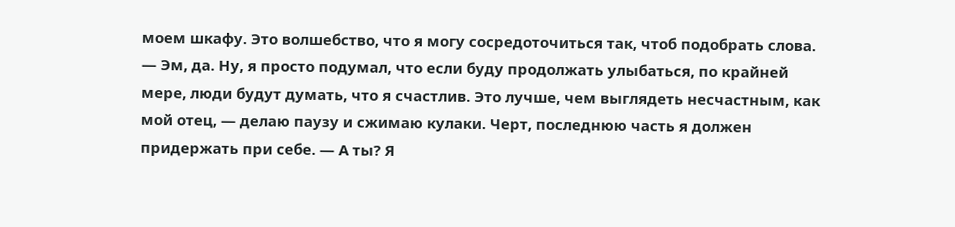моем шкафу. Это волшебство, что я могу сосредоточиться так, чтоб подобрать слова. — Эм, да. Ну, я просто подумал, что если буду продолжать улыбаться, по крайней мере, люди будут думать, что я счастлив. Это лучше, чем выглядеть несчастным, как мой отец, — делаю паузу и сжимаю кулаки. Черт, последнюю часть я должен придержать при себе. — А ты? Я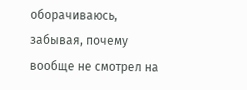оборачиваюсь, забывая, почему вообще не смотрел на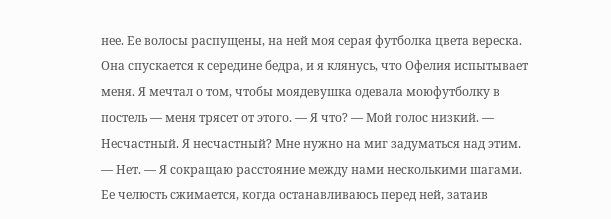нее. Ее волосы распущены, на ней моя серая футболка цвета вереска. Она спускается к середине бедра, и я клянусь, что Офелия испытывает меня. Я мечтал о том, чтобы моядевушка одевала моюфутболку в постель — меня трясет от этого. — Я что? — Мой голос низкий. — Несчастный. Я несчастный? Мне нужно на миг задуматься над этим. — Нет. — Я сокращаю расстояние между нами несколькими шагами. Ее челюсть сжимается, когда останавливаюсь перед ней, затаив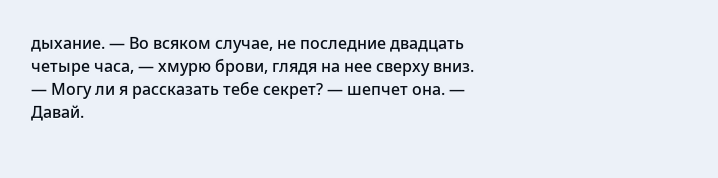дыхание. — Во всяком случае, не последние двадцать четыре часа, — хмурю брови, глядя на нее сверху вниз. — Могу ли я рассказать тебе секрет? — шепчет она. — Давай.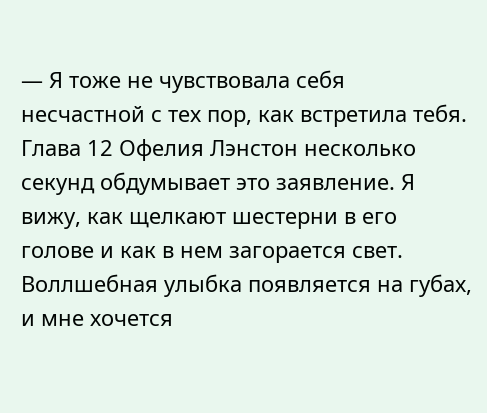— Я тоже не чувствовала себя несчастной с тех пор, как встретила тебя. Глава 12 Офелия Лэнстон несколько секунд обдумывает это заявление. Я вижу, как щелкают шестерни в его голове и как в нем загорается свет. Воллшебная улыбка появляется на губах, и мне хочется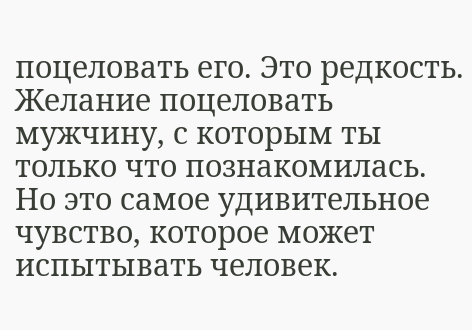поцеловать его. Это редкость. Желание поцеловать мужчину, с которым ты только что познакомилась. Но это самое удивительное чувство, которое может испытывать человек.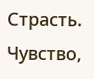Страсть. Чувство,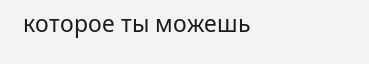которое ты можешь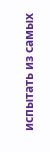испытать из самых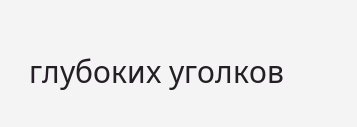глубоких уголков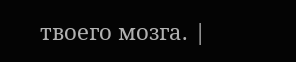твоего мозга. |